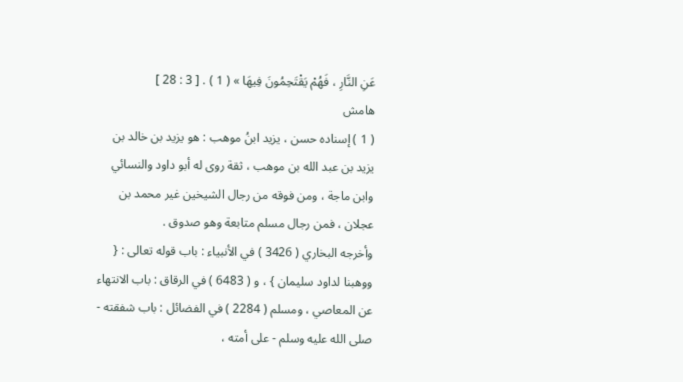عَنِ النَّارِ ، فَهُمْ يَقْتَحِمُونَ فِيهَا » ( 1 ) . [ 3 : 28 ]
هامش
( 1 ) إسناده حسن ، يزيد ابنُ موهب : هو يزيد بن خالد بن يزيد بن عبد الله بن موهب ، ثقة روى له أبو داود والنسائي وابن ماجة ، ومن فوقه من رجال الشيخين غير محمد بن عجلان ، فمن رجال مسلم متابعة وهو صدوق .
وأخرجه البخاري ( 3426 ) في الأنبياء : باب قوله تعالى : { ووهبنا لداود سليمان } ، و ( 6483 ) في الرقاق : باب الانتهاء عن المعاصي ، ومسلم ( 2284 ) في الفضائل : باب شفقته - صلى الله عليه وسلم - على أمته ،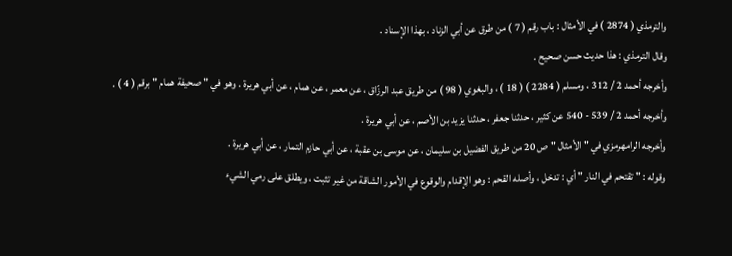والترمذي ( 2874 ) في الأمثال : باب رقم ( 7 ) من طرق عن أبي الزناد ، بهذا الإسناد .
وقال الترمذي : هذا حديث حسن صحيح .
وأخرجه أحمد 2 / 312 ، ومسلم ( 2284 ) ( 18 ) ، والبغوي ( 98 ) من طريق عبد الرزّاق ، عن معمر ، عن همام ، عن أبي هريرة . وهو في " صحيفة همام " برقم ( 4 ) .
وأخرجه أحمد 2 / 539 - 540 عن كثير ، حدثنا جعفر ، حدثنا يزيد بن الأصم ، عن أبي هريرة .
وأخرجه الرامهرمزي في " الأمثال " ص 20 من طريق الفضيل بن سليمان ، عن موسى بن عقبة ، عن أبي حازم التمار ، عن أبي هريرة .
وقوله : " تقتحم في النار " أي : تدخل ، وأصله القحم : وهو الِإقدام والوقوع في الأمور الشاقة من غير تثبت ، ويطلق على رمي الشيء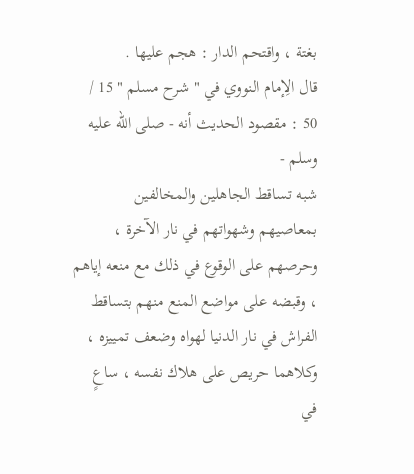بغتة ، واقتحم الدار : هجم عليها .
قال الِإمام النووي في " شرح مسلم " 15 / 50 : مقصود الحديث أنه - صلى الله عليه وسلم -
شبه تساقط الجاهلين والمخالفين بمعاصيهم وشهواتهم في نار الآخرة ، وحرصهم على الوقوع في ذلك مع منعه إياهم ، وقبضه على مواضع المنع منهم بتساقط الفراش في نار الدنيا لهواه وضعف تمييزه ، وكلاهما حريص على هلاك نفسه ، ساعٍ في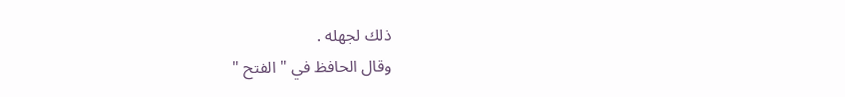ذلك لجهله .
وقال الحافظ في " الفتح "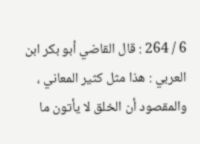6 / 264 : قال القاضي أبو بكر ابن العربي : هذا مثل كثير المعاني ، والمقصود أن الخلق لا يأتون ما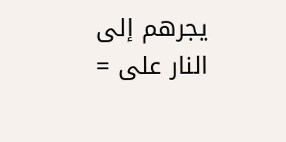يجرهم إلى النار على =